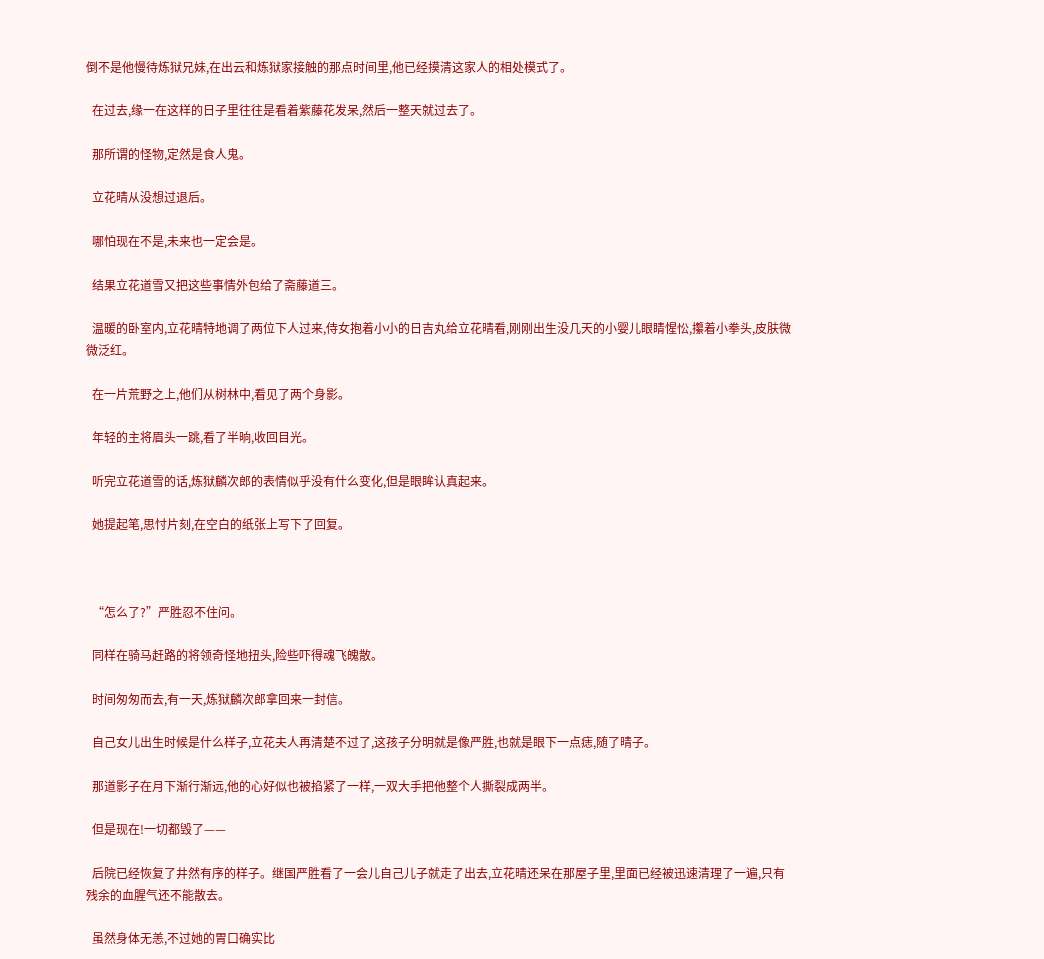倒不是他慢待炼狱兄妹,在出云和炼狱家接触的那点时间里,他已经摸清这家人的相处模式了。

  在过去,缘一在这样的日子里往往是看着紫藤花发呆,然后一整天就过去了。

  那所谓的怪物,定然是食人鬼。

  立花晴从没想过退后。

  哪怕现在不是,未来也一定会是。

  结果立花道雪又把这些事情外包给了斋藤道三。

  温暖的卧室内,立花晴特地调了两位下人过来,侍女抱着小小的日吉丸给立花晴看,刚刚出生没几天的小婴儿眼睛惺忪,攥着小拳头,皮肤微微泛红。

  在一片荒野之上,他们从树林中,看见了两个身影。

  年轻的主将眉头一跳,看了半晌,收回目光。

  听完立花道雪的话,炼狱麟次郎的表情似乎没有什么变化,但是眼眸认真起来。

  她提起笔,思忖片刻,在空白的纸张上写下了回复。



  “怎么了?”严胜忍不住问。

  同样在骑马赶路的将领奇怪地扭头,险些吓得魂飞魄散。

  时间匆匆而去,有一天,炼狱麟次郎拿回来一封信。

  自己女儿出生时候是什么样子,立花夫人再清楚不过了,这孩子分明就是像严胜,也就是眼下一点痣,随了晴子。

  那道影子在月下渐行渐远,他的心好似也被掐紧了一样,一双大手把他整个人撕裂成两半。

  但是现在!一切都毁了——

  后院已经恢复了井然有序的样子。继国严胜看了一会儿自己儿子就走了出去,立花晴还呆在那屋子里,里面已经被迅速清理了一遍,只有残余的血腥气还不能散去。

  虽然身体无恙,不过她的胃口确实比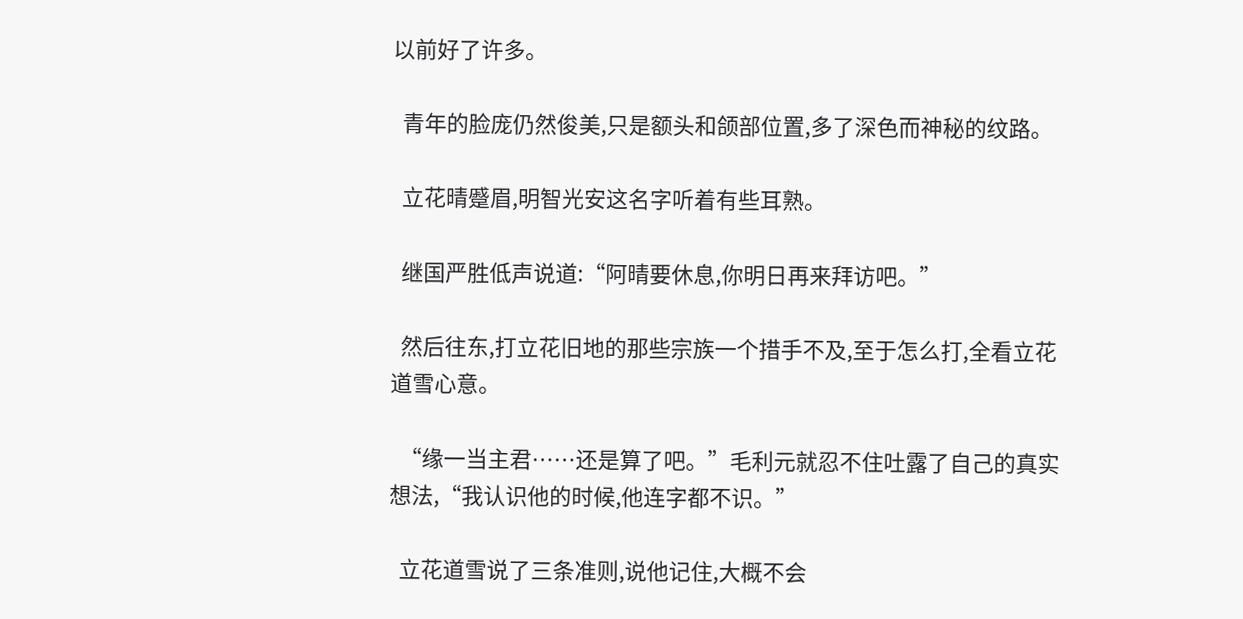以前好了许多。

  青年的脸庞仍然俊美,只是额头和颌部位置,多了深色而神秘的纹路。

  立花晴蹙眉,明智光安这名字听着有些耳熟。

  继国严胜低声说道:“阿晴要休息,你明日再来拜访吧。”

  然后往东,打立花旧地的那些宗族一个措手不及,至于怎么打,全看立花道雪心意。

  “缘一当主君……还是算了吧。”毛利元就忍不住吐露了自己的真实想法,“我认识他的时候,他连字都不识。”

  立花道雪说了三条准则,说他记住,大概不会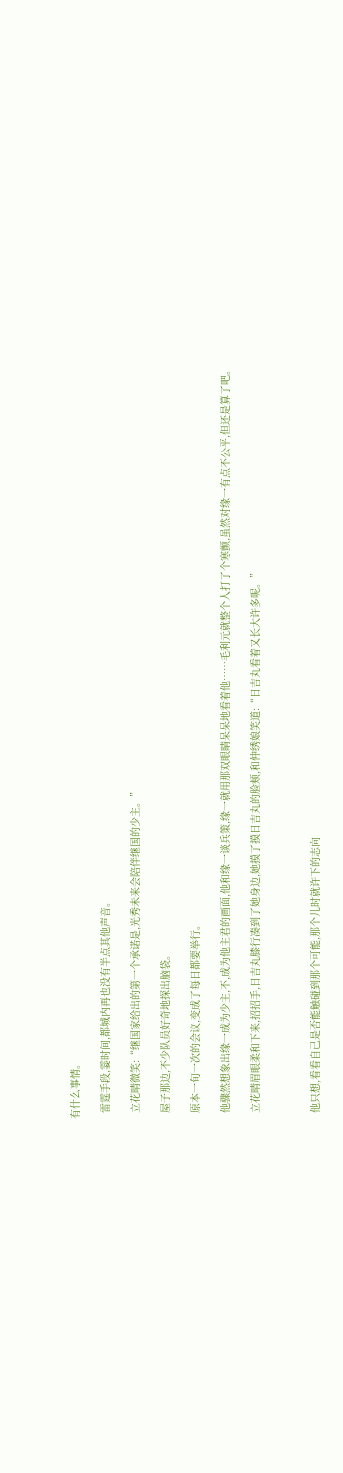有什么事情。

  雷霆手段,霎时间,都城内再也没有半点其他声音。

  立花晴微笑:“继国家给出的第一个承诺是,光秀未来会陪伴继国的少主。”

  屋子那边,不少队员好奇地探出脑袋。

  原本一旬一次的会议,变成了每日都要举行。

  他骤然想象出缘一成为少主,不,成为他主君的画面,他和缘一谈兵策,缘一就用那双眼睛呆呆地看着他……毛利元就整个人打了个寒颤,虽然对缘一有点不公平,但还是算了吧。

  立花晴眉眼柔和下来,招招手,日吉丸膝行凑到了她身边,她摸了摸日吉丸的脸颊,和仲绣娘笑道:“日吉丸看着又长大许多呢。”



  他只想,看看自己是否能触碰到那个可能,那个儿时就许下的志向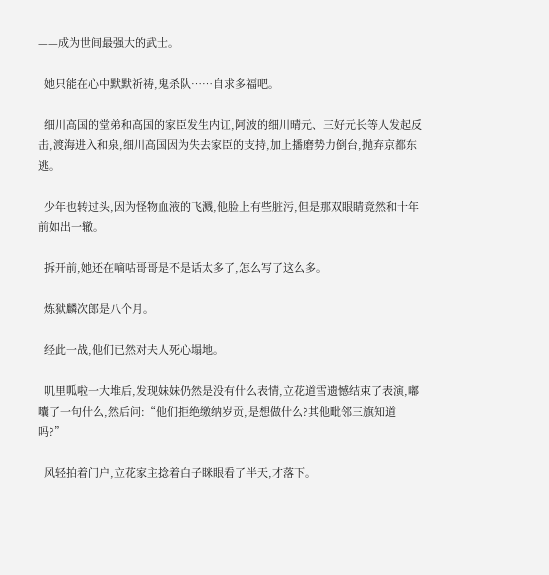——成为世间最强大的武士。

  她只能在心中默默祈祷,鬼杀队……自求多福吧。

  细川高国的堂弟和高国的家臣发生内讧,阿波的细川晴元、三好元长等人发起反击,渡海进入和泉,细川高国因为失去家臣的支持,加上播磨势力倒台,抛弃京都东逃。

  少年也转过头,因为怪物血液的飞溅,他脸上有些脏污,但是那双眼睛竟然和十年前如出一辙。

  拆开前,她还在嘀咕哥哥是不是话太多了,怎么写了这么多。

  炼狱麟次郎是八个月。

  经此一战,他们已然对夫人死心塌地。

  叽里呱啦一大堆后,发现妹妹仍然是没有什么表情,立花道雪遗憾结束了表演,嘟囔了一句什么,然后问:“他们拒绝缴纳岁贡,是想做什么?其他毗邻三旗知道吗?”

  风轻拍着门户,立花家主捻着白子眯眼看了半天,才落下。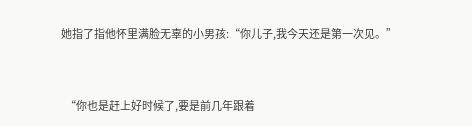她指了指他怀里满脸无辜的小男孩:“你儿子,我今天还是第一次见。”



  “你也是赶上好时候了,要是前几年跟着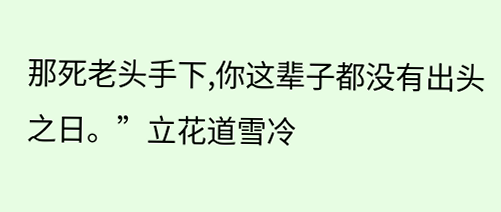那死老头手下,你这辈子都没有出头之日。”立花道雪冷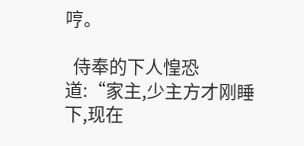哼。

  侍奉的下人惶恐道:“家主,少主方才刚睡下,现在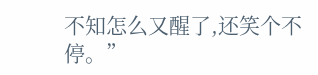不知怎么又醒了,还笑个不停。”